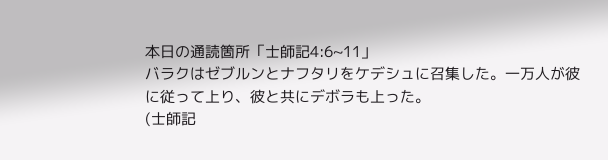本日の通読箇所「士師記4:6~11」
バラクはゼブルンとナフタリをケデシュに召集した。一万人が彼に従って上り、彼と共にデボラも上った。
(士師記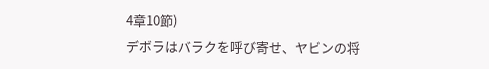4章10節)
デボラはバラクを呼び寄せ、ヤビンの将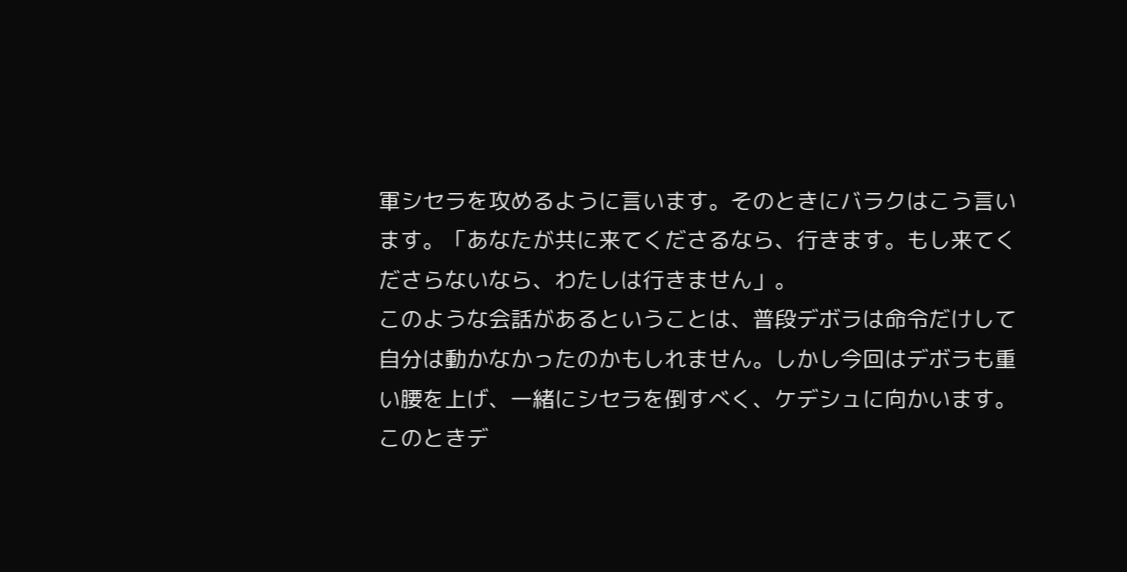軍シセラを攻めるように言います。そのときにバラクはこう言います。「あなたが共に来てくださるなら、行きます。もし来てくださらないなら、わたしは行きません」。
このような会話があるということは、普段デボラは命令だけして自分は動かなかったのかもしれません。しかし今回はデボラも重い腰を上げ、一緒にシセラを倒すべく、ケデシュに向かいます。
このときデ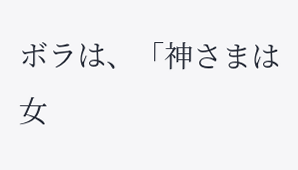ボラは、「神さまは女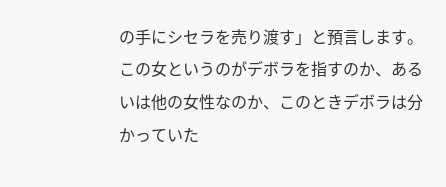の手にシセラを売り渡す」と預言します。この女というのがデボラを指すのか、あるいは他の女性なのか、このときデボラは分かっていた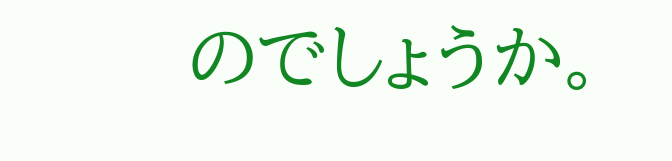のでしょうか。